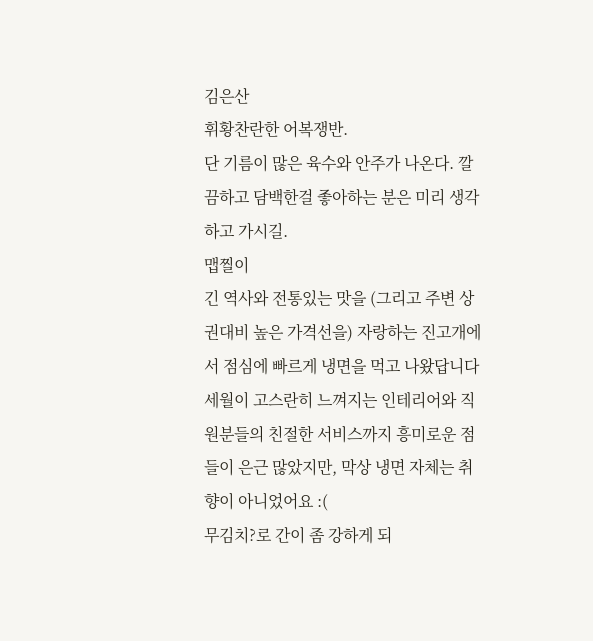김은산
휘황찬란한 어복쟁반.
단 기름이 많은 육수와 안주가 나온다. 깔끔하고 담백한걸 좋아하는 분은 미리 생각하고 가시길.
맵찔이
긴 역사와 전통있는 맛을 (그리고 주변 상권대비 높은 가격선을) 자랑하는 진고개에서 점심에 빠르게 냉면을 먹고 나왔답니다
세월이 고스란히 느껴지는 인테리어와 직원분들의 친절한 서비스까지 흥미로운 점들이 은근 많았지만, 막상 냉면 자체는 취향이 아니었어요 :(
무김치?로 간이 좀 강하게 되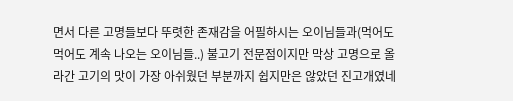면서 다른 고명들보다 뚜렷한 존재감을 어필하시는 오이님들과(먹어도 먹어도 계속 나오는 오이님들..) 불고기 전문점이지만 막상 고명으로 올라간 고기의 맛이 가장 아쉬웠던 부분까지 쉽지만은 않았던 진고개였네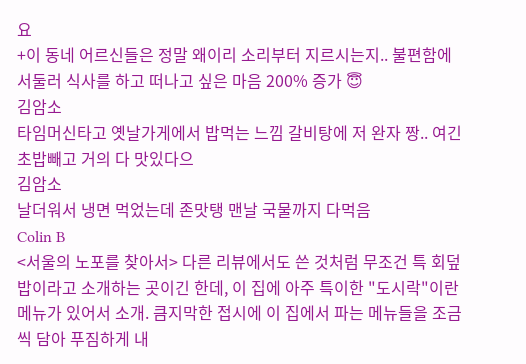요
+이 동네 어르신들은 정말 왜이리 소리부터 지르시는지.. 불편함에 서둘러 식사를 하고 떠나고 싶은 마음 200% 증가 😇
김암소
타임머신타고 옛날가게에서 밥먹는 느낌 갈비탕에 저 완자 짱.. 여긴 초밥빼고 거의 다 맛있다으
김암소
날더워서 냉면 먹었는데 존맛탱 맨날 국물까지 다먹음
Colin B
<서울의 노포를 찾아서> 다른 리뷰에서도 쓴 것처럼 무조건 특 회덮밥이라고 소개하는 곳이긴 한데, 이 집에 아주 특이한 "도시락"이란 메뉴가 있어서 소개. 큼지막한 접시에 이 집에서 파는 메뉴들을 조금씩 담아 푸짐하게 내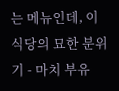는 메뉴인데, 이 식당의 묘한 분위기 - 마치 부유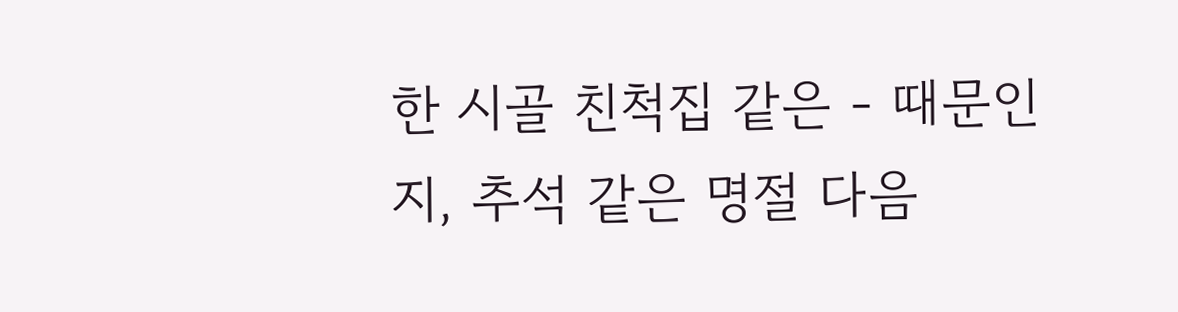한 시골 친척집 같은 - 때문인지, 추석 같은 명절 다음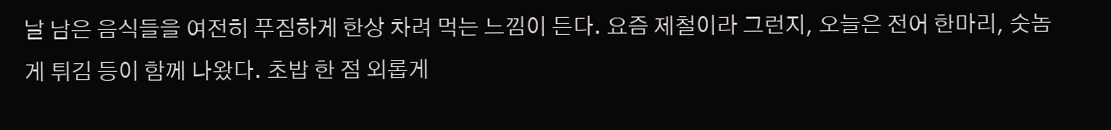날 남은 음식들을 여전히 푸짐하게 한상 차려 먹는 느낌이 든다. 요즘 제철이라 그런지, 오늘은 전어 한마리, 숫놈 게 튀김 등이 함께 나왔다. 초밥 한 점 외롭게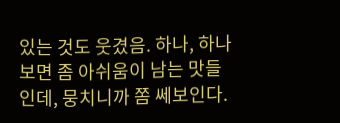있는 것도 웃겼음. 하나, 하나 보면 좀 아쉬움이 남는 맛들인데, 뭉치니까 쫌 쎄보인다.